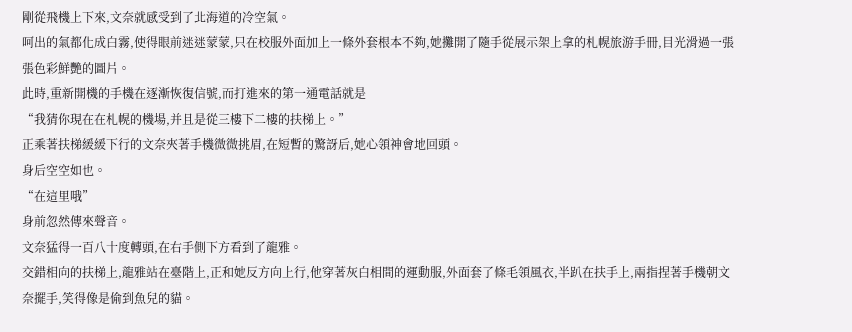剛從飛機上下來,文奈就感受到了北海道的冷空氣。
呵出的氣都化成白霧,使得眼前迷迷蒙蒙,只在校服外面加上一條外套根本不夠,她攤開了隨手從展示架上拿的札幌旅游手冊,目光滑過一張張色彩鮮艷的圖片。
此時,重新開機的手機在逐漸恢復信號,而打進來的第一通電話就是
“我猜你現在在札幌的機場,并且是從三樓下二樓的扶梯上。”
正乘著扶梯緩緩下行的文奈夾著手機微微挑眉,在短暫的驚訝后,她心領神會地回頭。
身后空空如也。
“在這里哦”
身前忽然傳來聲音。
文奈猛得一百八十度轉頭,在右手側下方看到了龍雅。
交錯相向的扶梯上,龍雅站在臺階上,正和她反方向上行,他穿著灰白相間的運動服,外面套了條毛領風衣,半趴在扶手上,兩指捏著手機朝文奈擺手,笑得像是偷到魚兒的貓。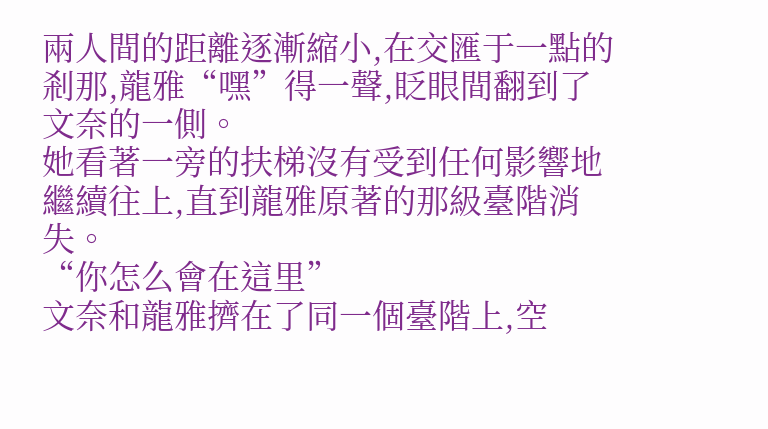兩人間的距離逐漸縮小,在交匯于一點的剎那,龍雅“嘿”得一聲,眨眼間翻到了文奈的一側。
她看著一旁的扶梯沒有受到任何影響地繼續往上,直到龍雅原著的那級臺階消失。
“你怎么會在這里”
文奈和龍雅擠在了同一個臺階上,空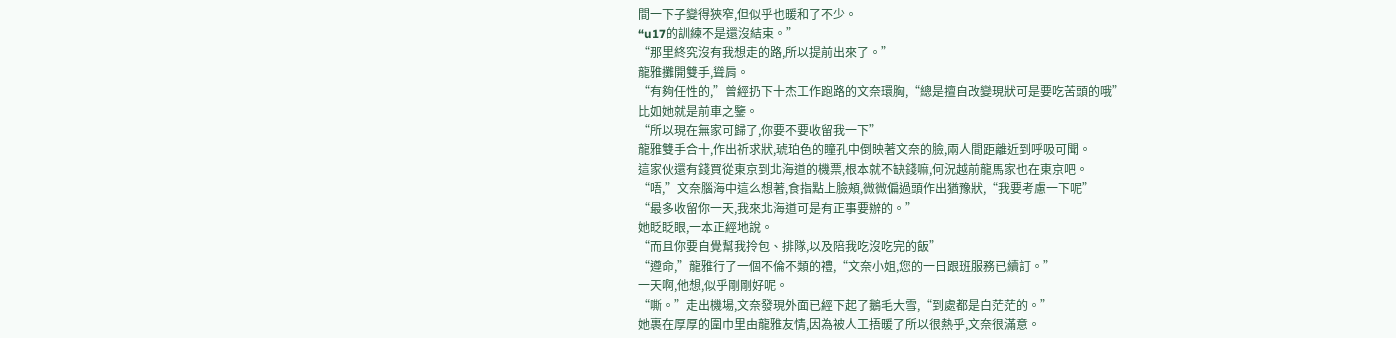間一下子變得狹窄,但似乎也暖和了不少。
“u17的訓練不是還沒結束。”
“那里終究沒有我想走的路,所以提前出來了。”
龍雅攤開雙手,聳肩。
“有夠任性的,”曾經扔下十杰工作跑路的文奈環胸,“總是擅自改變現狀可是要吃苦頭的哦”
比如她就是前車之鑒。
“所以現在無家可歸了,你要不要收留我一下”
龍雅雙手合十,作出祈求狀,琥珀色的瞳孔中倒映著文奈的臉,兩人間距離近到呼吸可聞。
這家伙還有錢買從東京到北海道的機票,根本就不缺錢嘛,何況越前龍馬家也在東京吧。
“唔,”文奈腦海中這么想著,食指點上臉頰,微微偏過頭作出猶豫狀,“我要考慮一下呢”
“最多收留你一天,我來北海道可是有正事要辦的。”
她眨眨眼,一本正經地說。
“而且你要自覺幫我拎包、排隊,以及陪我吃沒吃完的飯”
“遵命,”龍雅行了一個不倫不類的禮,“文奈小姐,您的一日跟班服務已續訂。”
一天啊,他想,似乎剛剛好呢。
“嘶。”走出機場,文奈發現外面已經下起了鵝毛大雪,“到處都是白茫茫的。”
她裹在厚厚的圍巾里由龍雅友情,因為被人工捂暖了所以很熱乎,文奈很滿意。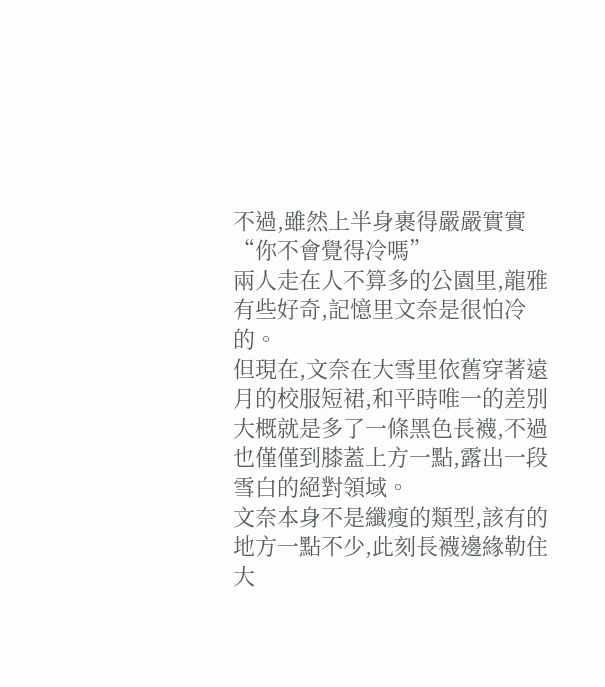不過,雖然上半身裹得嚴嚴實實
“你不會覺得冷嗎”
兩人走在人不算多的公園里,龍雅有些好奇,記憶里文奈是很怕冷的。
但現在,文奈在大雪里依舊穿著遠月的校服短裙,和平時唯一的差別大概就是多了一條黑色長襪,不過也僅僅到膝蓋上方一點,露出一段雪白的絕對領域。
文奈本身不是纖瘦的類型,該有的地方一點不少,此刻長襪邊緣勒住大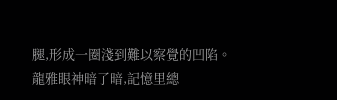腿,形成一圈淺到難以察覺的凹陷。
龍雅眼神暗了暗,記憶里總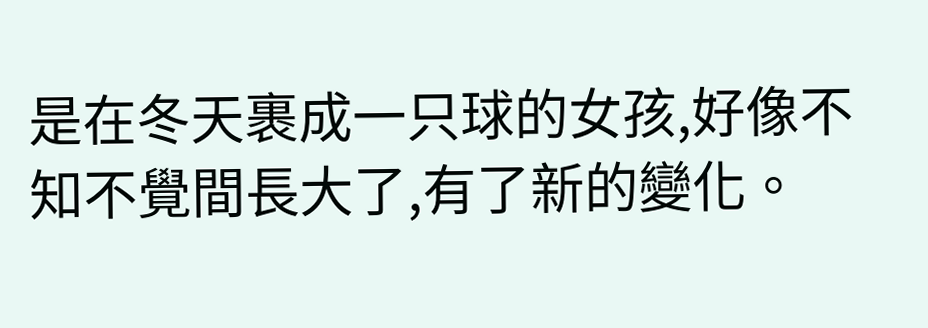是在冬天裹成一只球的女孩,好像不知不覺間長大了,有了新的變化。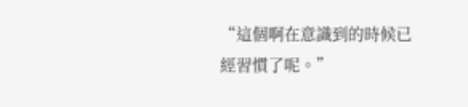“這個啊在意識到的時候已經習慣了呢。”